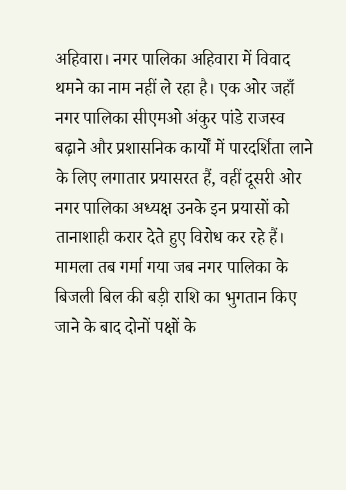अहिवारा। नगर पालिका अहिवारा में विवाद थमने का नाम नहीं ले रहा है। एक ओर जहाँ नगर पालिका सीएमओ अंकुर पांडे राजस्व बढ़ाने और प्रशासनिक कार्यों में पारदर्शिता लाने के लिए लगातार प्रयासरत हैं, वहीं दूसरी ओर नगर पालिका अध्यक्ष उनके इन प्रयासों को तानाशाही करार देते हुए विरोध कर रहे हैं।
मामला तब गर्मा गया जब नगर पालिका के बिजली बिल की बड़ी राशि का भुगतान किए जाने के बाद दोनों पक्षों के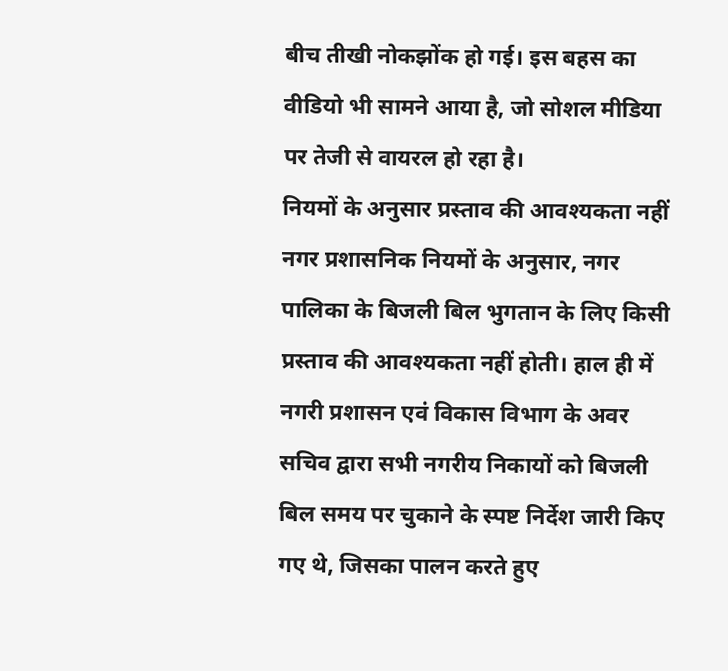बीच तीखी नोकझोंक हो गई। इस बहस का वीडियो भी सामने आया है, जो सोशल मीडिया पर तेजी से वायरल हो रहा है।
नियमों के अनुसार प्रस्ताव की आवश्यकता नहीं
नगर प्रशासनिक नियमों के अनुसार, नगर पालिका के बिजली बिल भुगतान के लिए किसी प्रस्ताव की आवश्यकता नहीं होती। हाल ही में नगरी प्रशासन एवं विकास विभाग के अवर सचिव द्वारा सभी नगरीय निकायों को बिजली बिल समय पर चुकाने के स्पष्ट निर्देश जारी किए गए थे, जिसका पालन करते हुए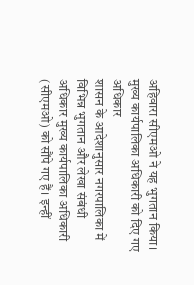अहिवारा सीएमओ ने यह भुगतान किया।
मुख्य कार्यपालिका अधिकारी को दिए गए अधिकार
शासन के आदेशानुसार नगरपालिका में विभिन्न भुगतान और लेखा संबंधी अधिकार मुख्य कार्यपालिका अधिकारी (सीएमओ) को सौंपे गए हैं। इन्हीं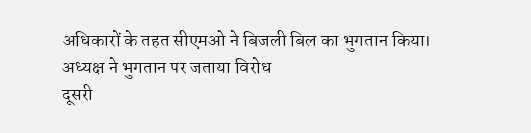अधिकारों के तहत सीएमओ ने बिजली बिल का भुगतान किया।
अध्यक्ष ने भुगतान पर जताया विरोध
दूसरी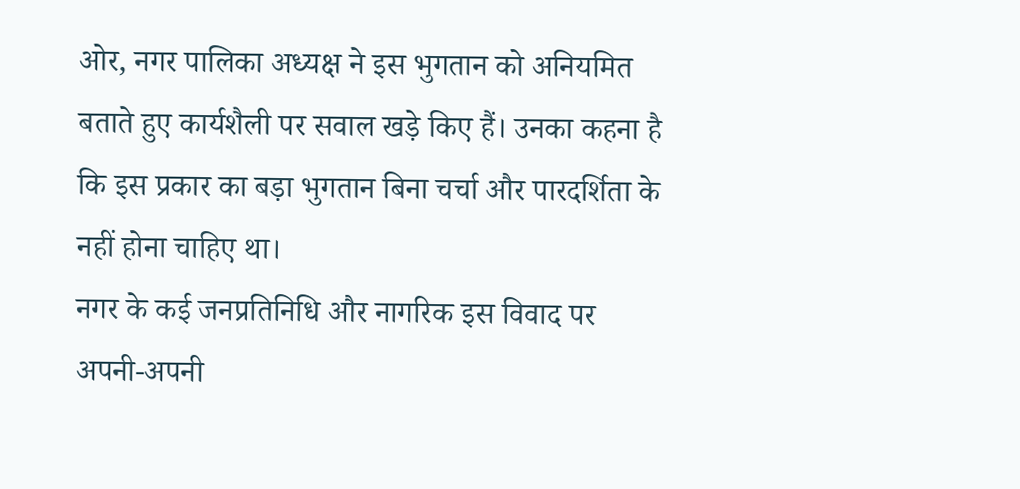ओर, नगर पालिका अध्यक्ष ने इस भुगतान को अनियमित बताते हुए कार्यशैली पर सवाल खड़े किए हैं। उनका कहना है कि इस प्रकार का बड़ा भुगतान बिना चर्चा और पारदर्शिता के नहीं होना चाहिए था।
नगर के कई जनप्रतिनिधि और नागरिक इस विवाद पर अपनी-अपनी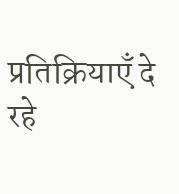प्रतिक्रियाएँ दे रहे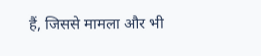हैं, जिससे मामला और भी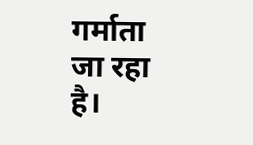गर्माता जा रहा है।